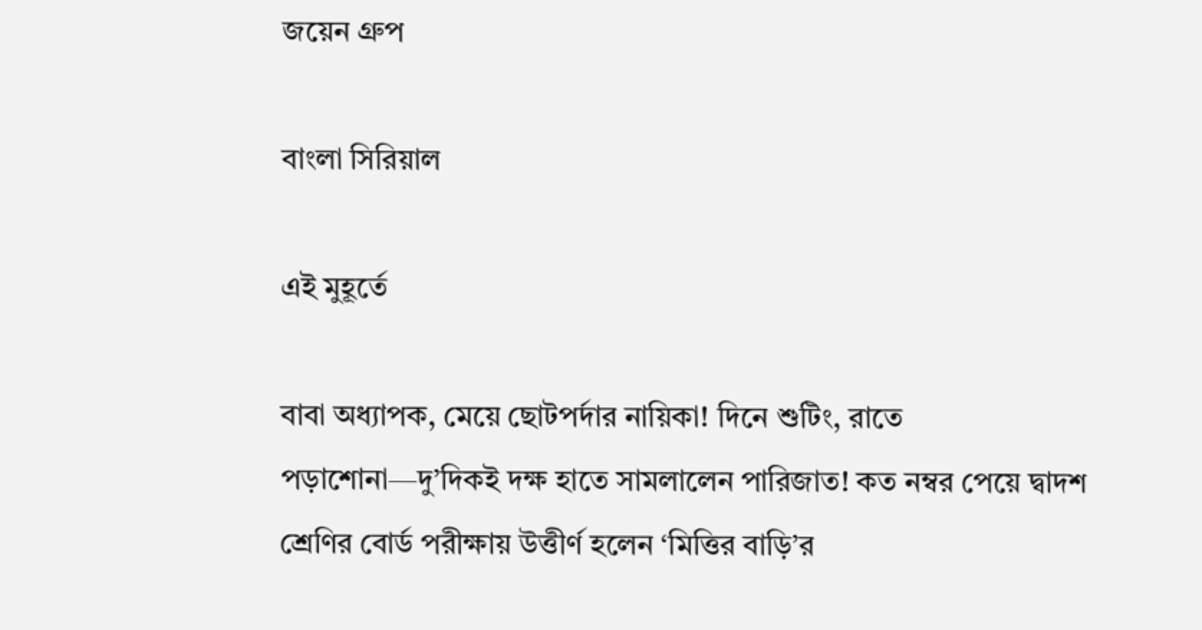জয়েন গ্রুপ

বাংলা সিরিয়াল

এই মুহূর্তে

বাবা অধ্যাপক, মেয়ে ছোটপর্দার নায়িকা! দিনে শুটিং, রাতে পড়াশোনা—দু’দিকই দক্ষ হাতে সামলালেন পারিজাত! কত নম্বর পেয়ে দ্বাদশ শ্রেণির বোর্ড পরীক্ষায় উত্তীর্ণ হলেন ‘মিত্তির বাড়ি’র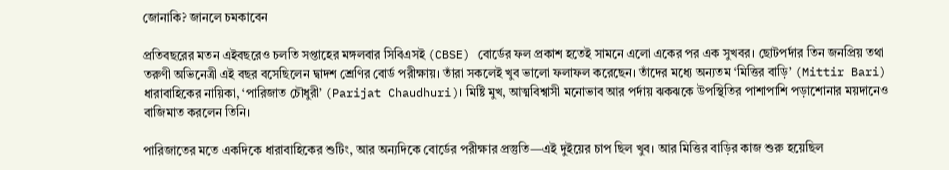জোনাকি? জানলে চমকাবেন

প্রতিবছরের মতন এইবছরেও চলতি সপ্তাহের মঙ্গলবার সিবিএসই (CBSE) বোর্ডের ফল প্রকাশ হতেই সামনে এলো একের পর এক সুখবর। ছোটপর্দার তিন জনপ্রিয় তথা তরুণী অভিনেত্রী এই বছর বসেছিলেন দ্বাদশ শ্রেণির বোর্ড পরীক্ষায়। তাঁরা সকলেই খুব ভালো ফলাফল করেছেন। তাঁদের মধ্যে অন্যতম ‘মিত্তির বাড়ি’ (Mittir Bari) ধারাবাহিকের নায়িকা, ‘পারিজাত চৌধুরী’ (Parijat Chaudhuri)। মিষ্টি মুখ, আত্মবিশ্বাসী মনোভাব আর পর্দায় ঝকঝকে উপস্থিতির পাশাপাশি পড়াশোনার ময়দানেও বাজিমাত করলেন তিনি।

পারিজাতের মতে একদিকে ধারাবাহিকের শুটিং, আর অন্যদিকে বোর্ডের পরীক্ষার প্রস্তুতি—এই দুইয়ের চাপ ছিল খুব। আর মিত্তির বাড়ির কাজ শুরু হয়েছিল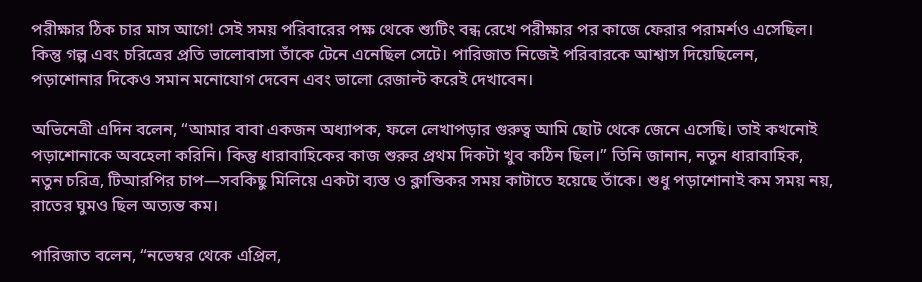পরীক্ষার ঠিক চার মাস আগে! সেই সময় পরিবারের পক্ষ থেকে শ্যুটিং বন্ধ রেখে পরীক্ষার পর কাজে ফেরার পরামর্শও এসেছিল। কিন্তু গল্প এবং চরিত্রের প্রতি ভালোবাসা তাঁকে টেনে এনেছিল সেটে। পারিজাত নিজেই পরিবারকে আশ্বাস দিয়েছিলেন, পড়াশোনার দিকেও সমান মনোযোগ দেবেন এবং ভালো রেজাল্ট করেই দেখাবেন।

অভিনেত্রী এদিন বলেন, “আমার বাবা একজন অধ্যাপক, ফলে লেখাপড়ার গুরুত্ব আমি ছোট থেকে জেনে এসেছি। তাই কখনোই পড়াশোনাকে অবহেলা করিনি। কিন্তু ধারাবাহিকের কাজ শুরুর প্রথম দিকটা খুব কঠিন ছিল।” তিনি জানান, নতুন ধারাবাহিক, নতুন চরিত্র, টিআরপির চাপ—সবকিছু মিলিয়ে একটা ব্যস্ত ও ক্লান্তিকর সময় কাটাতে হয়েছে তাঁকে। শুধু পড়াশোনাই কম সময় নয়, রাতের ঘুমও ছিল অত্যন্ত কম।

পারিজাত বলেন, “নভেম্বর থেকে এপ্রিল,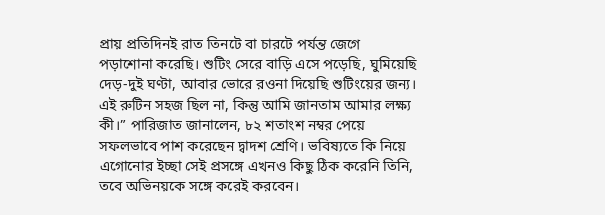প্রায় প্রতিদিনই রাত তিনটে বা চারটে পর্যন্ত জেগে পড়াশোনা করেছি। শুটিং সেরে বাড়ি এসে পড়েছি, ঘুমিয়েছি দেড়-দুই ঘণ্টা, আবার ভোরে রওনা দিয়েছি শুটিংয়ের জন্য। এই রুটিন সহজ ছিল না, কিন্তু আমি জানতাম আমার লক্ষ্য কী।” পারিজাত জানালেন, ৮২ শতাংশ নম্বর পেয়ে সফলভাবে পাশ করেছেন দ্বাদশ শ্রেণি। ভবিষ্যতে কি নিয়ে এগোনোর ইচ্ছা সেই প্রসঙ্গে এখনও কিছু ঠিক করেনি তিনি, তবে অভিনয়কে সঙ্গে করেই করবেন।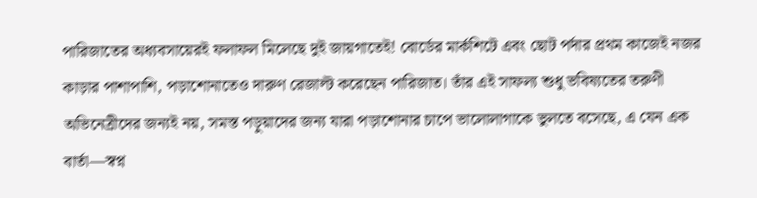পারিজাতের অধ্যবসায়েরই ফলাফল মিলেছে দুই জায়গাতেই! বোর্ডের মার্কশিটে এবং ছোট পর্দার প্রথম কাজেই নজর কাড়ার পাশাপাশি, পড়াশোনাতেও দারুণ রেজাল্ট করেছেন পারিজাত। তাঁর এই সাফল্য শুধু ভবিষ্যতের তরুণী অভিনেত্রীদের জন্যই নয়, সমস্ত পড়ুয়াদের জন্য যারা পড়াশোনার চাপে ভালোলাগাকে ভুলতে বসেছে, এ যেন এক বার্তা—স্বপ্ন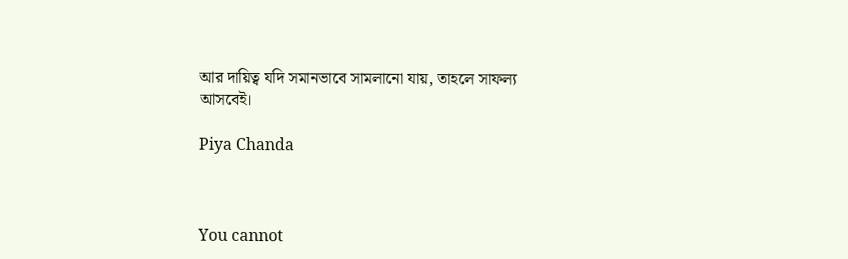আর দায়িত্ব যদি সমানভাবে সামলানো যায়, তাহলে সাফল্য আসবেই।

Piya Chanda



You cannot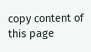copy content of this page